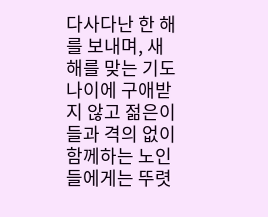다사다난 한 해를 보내며, 새해를 맞는 기도
나이에 구애받지 않고 젊은이들과 격의 없이 함께하는 노인들에게는 뚜렷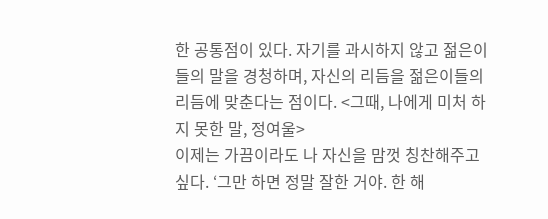한 공통점이 있다. 자기를 과시하지 않고 젊은이들의 말을 경청하며, 자신의 리듬을 젊은이들의 리듬에 맞춘다는 점이다. <그때, 나에게 미처 하지 못한 말, 정여울>
이제는 가끔이라도 나 자신을 맘껏 칭찬해주고 싶다. ‘그만 하면 정말 잘한 거야. 한 해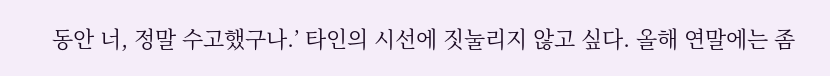동안 너, 정말 수고했구나.’ 타인의 시선에 짓눌리지 않고 싶다. 올해 연말에는 좀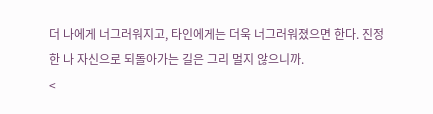더 나에게 너그러워지고, 타인에게는 더욱 너그러워졌으면 한다. 진정한 나 자신으로 되돌아가는 길은 그리 멀지 않으니까.
<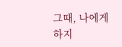그때, 나에게 하지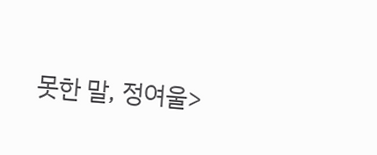못한 말, 정여울>